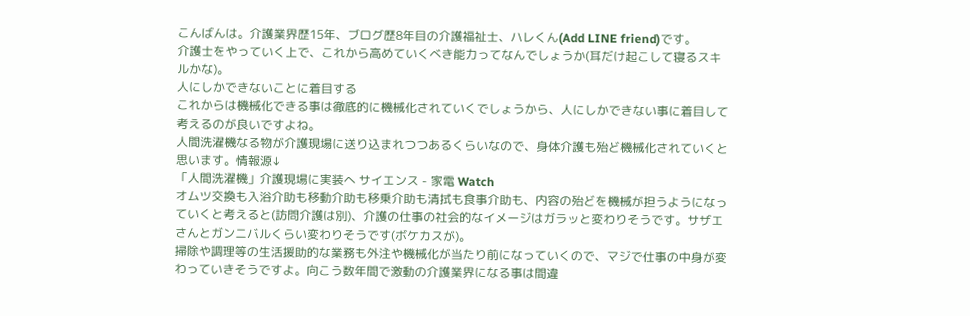こんばんは。介護業界歴15年、ブログ歴8年目の介護福祉士、ハレくん(Add LINE friend)です。
介護士をやっていく上で、これから高めていくべき能力ってなんでしょうか(耳だけ起こして寝るスキルかな)。
人にしかできないことに着目する
これからは機械化できる事は徹底的に機械化されていくでしょうから、人にしかできない事に着目して考えるのが良いですよね。
人間洗濯機なる物が介護現場に送り込まれつつあるくらいなので、身体介護も殆ど機械化されていくと思います。情報源↓
「人間洗濯機」介護現場に実装へ サイエンス - 家電 Watch
オムツ交換も入浴介助も移動介助も移乗介助も清拭も食事介助も、内容の殆どを機械が担うようになっていくと考えると(訪問介護は別)、介護の仕事の社会的なイメージはガラッと変わりそうです。サザエさんとガンニバルくらい変わりそうです(ボケカスが)。
掃除や調理等の生活援助的な業務も外注や機械化が当たり前になっていくので、マジで仕事の中身が変わっていきそうですよ。向こう数年間で激動の介護業界になる事は間違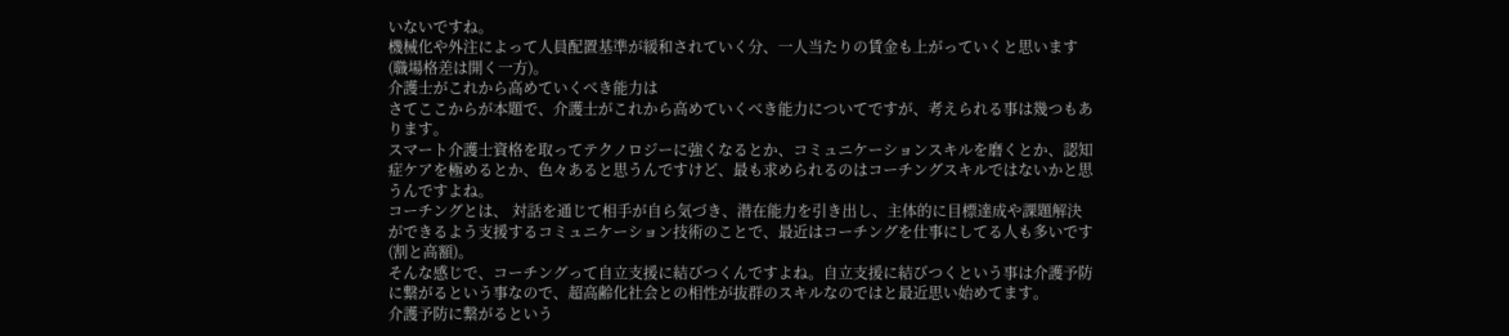いないですね。
機械化や外注によって人員配置基準が緩和されていく分、一人当たりの賃金も上がっていくと思います(職場格差は開く一方)。
介護士がこれから高めていくべき能力は
さてここからが本題で、介護士がこれから高めていくべき能力についてですが、考えられる事は幾つもあります。
スマート介護士資格を取ってテクノロジーに強くなるとか、コミュニケーションスキルを磨くとか、認知症ケアを極めるとか、色々あると思うんですけど、最も求められるのはコーチングスキルではないかと思うんですよね。
コーチングとは、 対話を通じて相手が自ら気づき、潜在能力を引き出し、主体的に目標達成や課題解決ができるよう支援するコミュニケーション技術のことで、最近はコーチングを仕事にしてる人も多いです(割と高額)。
そんな感じで、コーチングって自立支援に結びつくんですよね。自立支援に結びつくという事は介護予防に繋がるという事なので、超高齢化社会との相性が抜群のスキルなのではと最近思い始めてます。
介護予防に繋がるという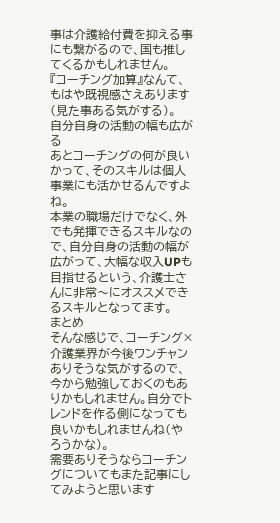事は介護給付費を抑える事にも繋がるので、国も推してくるかもしれません。
『コーチング加算』なんて、もはや既視感さえあります(見た事ある気がする)。
自分自身の活動の幅も広がる
あとコーチングの何が良いかって、そのスキルは個人事業にも活かせるんですよね。
本業の職場だけでなく、外でも発揮できるスキルなので、自分自身の活動の幅が広がって、大幅な収入UPも目指せるという、介護士さんに非常〜にオススメできるスキルとなってます。
まとめ
そんな感じで、コーチング×介護業界が今後ワンチャンありそうな気がするので、今から勉強しておくのもありかもしれません。自分でトレンドを作る側になっても良いかもしれませんね(やろうかな)。
需要ありそうならコーチングについてもまた記事にしてみようと思います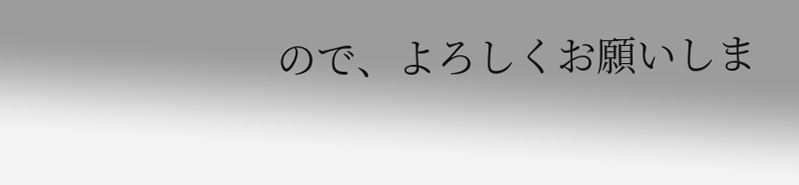ので、よろしくお願いしま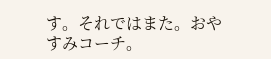す。それではまた。おやすみコーチ。